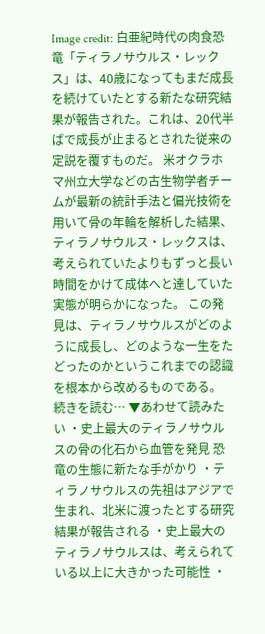Image credit: 白亜紀時代の肉食恐竜「ティラノサウルス・レックス」は、40歳になってもまだ成長を続けていたとする新たな研究結果が報告された。これは、20代半ばで成長が止まるとされた従来の定説を覆すものだ。 米オクラホマ州立大学などの古生物学者チームが最新の統計手法と偏光技術を用いて骨の年輪を解析した結果、ティラノサウルス・レックスは、考えられていたよりもずっと長い時間をかけて成体へと達していた実態が明らかになった。 この発見は、ティラノサウルスがどのように成長し、どのような一生をたどったのかというこれまでの認識を根本から改めるものである。 続きを読む… ▼あわせて読みたい ・史上最大のティラノサウルスの骨の化石から血管を発見 恐竜の生態に新たな手がかり ・ティラノサウルスの先祖はアジアで生まれ、北米に渡ったとする研究結果が報告される ・史上最大のティラノサウルスは、考えられている以上に大きかった可能性 ・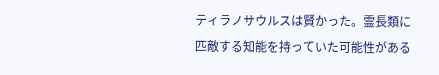ティラノサウルスは賢かった。霊長類に匹敵する知能を持っていた可能性がある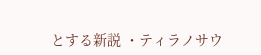とする新説 ・ティラノサウ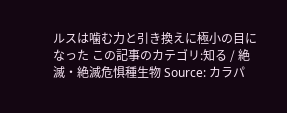ルスは噛む力と引き換えに極小の目になった この記事のカテゴリ:知る / 絶滅・絶滅危惧種生物 Source: カラパ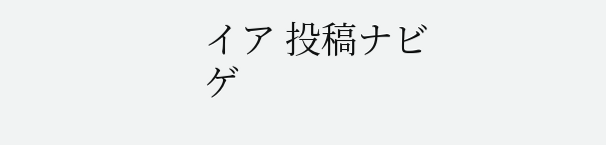イア 投稿ナビゲ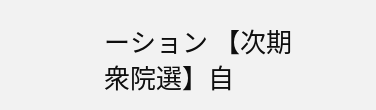ーション 【次期衆院選】自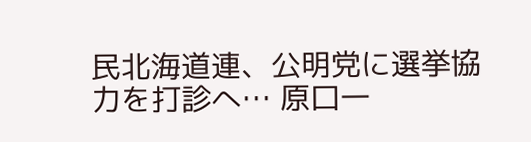民北海道連、公明党に選挙協力を打診へ… 原口一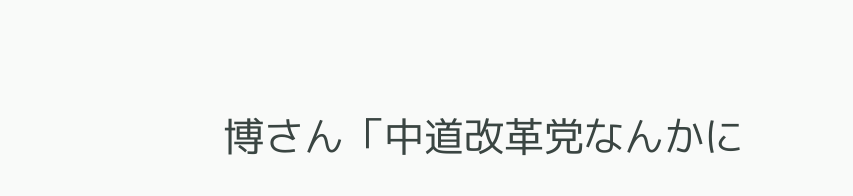博さん「中道改革党なんかに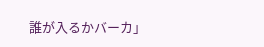誰が入るかバーカ」